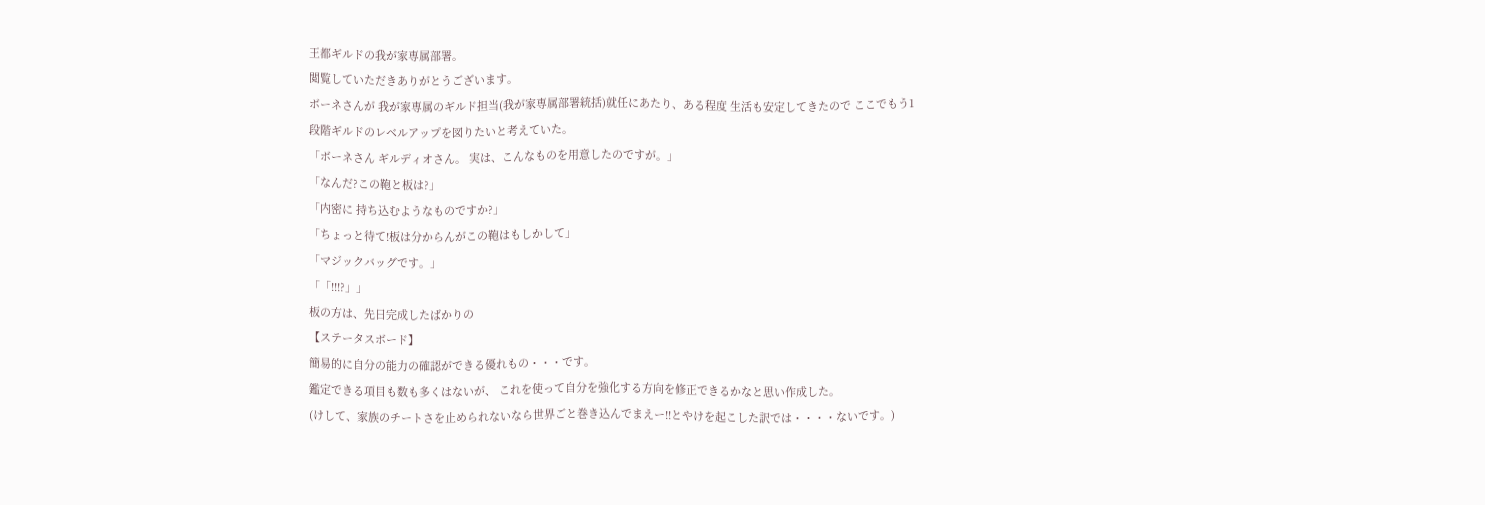王都ギルドの我が家専属部署。
閲覧していただきありがとうございます。
ボーネさんが 我が家専属のギルド担当(我が家専属部署統括)就任にあたり、ある程度 生活も安定してきたので ここでもう1段階ギルドのレベルアップを図りたいと考えていた。
「ボーネさん ギルディオさん。 実は、こんなものを用意したのですが。」
「なんだ?この鞄と板は?」
「内密に 持ち込むようなものですか?」
「ちょっと待て!板は分からんがこの鞄はもしかして」
「マジックバッグです。」
「「!!!?」」
板の方は、先日完成したばかりの
【ステータスボード】
簡易的に自分の能力の確認ができる優れもの・・・です。
鑑定できる項目も数も多くはないが、 これを使って自分を強化する方向を修正できるかなと思い作成した。
(けして、家族のチートさを止められないなら世界ごと巻き込んでまえー!!とやけを起こした訳では・・・・ないです。)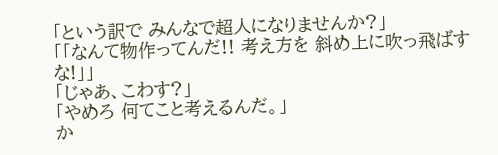「という訳で みんなで超人になりませんか?」
「「なんて物作ってんだ!! 考え方を 斜め上に吹っ飛ばすな!」」
「じゃあ、こわす?」
「やめろ 何てこと考えるんだ。」
か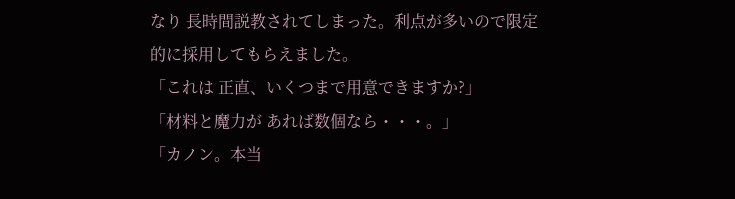なり 長時間説教されてしまった。利点が多いので限定的に採用してもらえました。
「これは 正直、いくつまで用意できますか?」
「材料と魔力が あれば数個なら・・・。」
「カノン。本当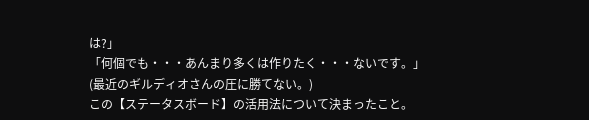は?」
「何個でも・・・あんまり多くは作りたく・・・ないです。」
(最近のギルディオさんの圧に勝てない。)
この【ステータスボード】の活用法について決まったこと。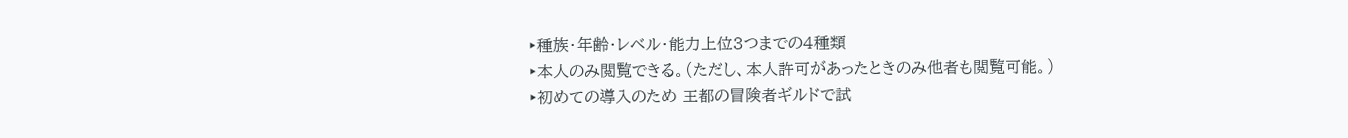‣種族・年齢・レベル・能力上位3つまでの4種類
‣本人のみ閲覧できる。(ただし、本人許可があったときのみ他者も閲覧可能。)
‣初めての導入のため 王都の冒険者ギルドで試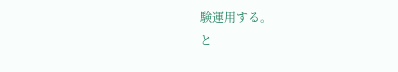験運用する。
と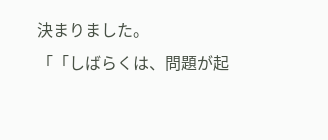決まりました。
「「しばらくは、問題が起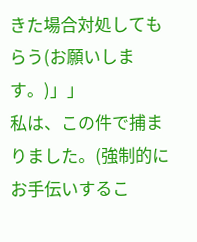きた場合対処してもらう(お願いします。)」」
私は、この件で捕まりました。(強制的にお手伝いするこ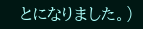とになりました。)